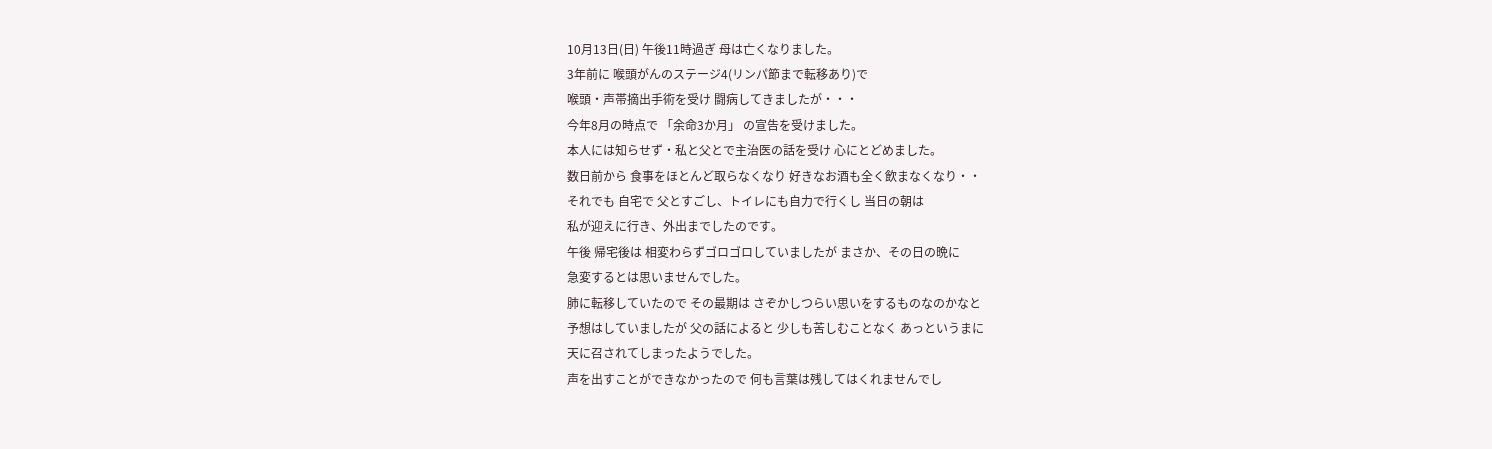10月13日(日) 午後11時過ぎ 母は亡くなりました。
3年前に 喉頭がんのステージ4(リンパ節まで転移あり)で
喉頭・声帯摘出手術を受け 闘病してきましたが・・・
今年8月の時点で 「余命3か月」 の宣告を受けました。
本人には知らせず・私と父とで主治医の話を受け 心にとどめました。
数日前から 食事をほとんど取らなくなり 好きなお酒も全く飲まなくなり・・
それでも 自宅で 父とすごし、トイレにも自力で行くし 当日の朝は
私が迎えに行き、外出までしたのです。
午後 帰宅後は 相変わらずゴロゴロしていましたが まさか、その日の晩に
急変するとは思いませんでした。
肺に転移していたので その最期は さぞかしつらい思いをするものなのかなと
予想はしていましたが 父の話によると 少しも苦しむことなく あっというまに
天に召されてしまったようでした。
声を出すことができなかったので 何も言葉は残してはくれませんでし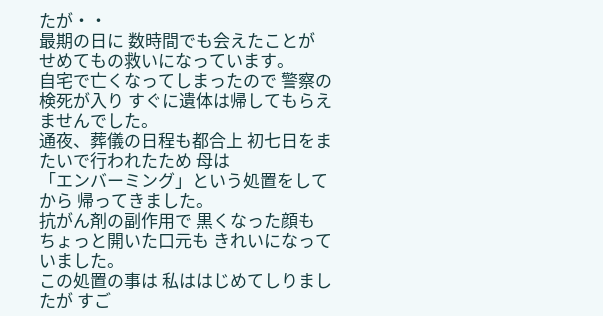たが・・
最期の日に 数時間でも会えたことが せめてもの救いになっています。
自宅で亡くなってしまったので 警察の検死が入り すぐに遺体は帰してもらえませんでした。
通夜、葬儀の日程も都合上 初七日をまたいで行われたため 母は
「エンバーミング」という処置をしてから 帰ってきました。
抗がん剤の副作用で 黒くなった顔も ちょっと開いた口元も きれいになっていました。
この処置の事は 私ははじめてしりましたが すご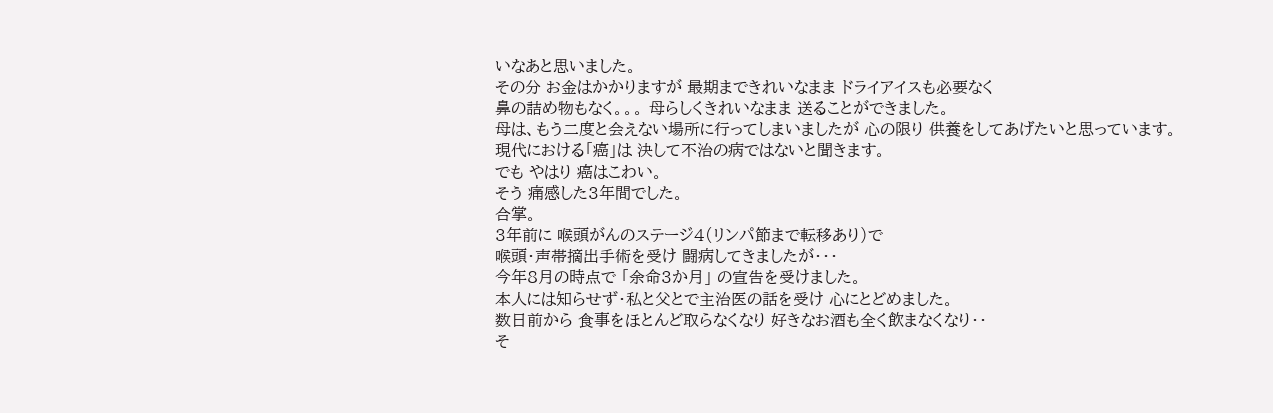いなあと思いました。
その分 お金はかかりますが 最期まできれいなまま ドライアイスも必要なく
鼻の詰め物もなく。。。 母らしくきれいなまま 送ることができました。
母は、もう二度と会えない場所に行ってしまいましたが 心の限り 供養をしてあげたいと思っています。
現代における「癌」は 決して不治の病ではないと聞きます。
でも やはり 癌はこわい。
そう 痛感した3年間でした。
合掌。
3年前に 喉頭がんのステージ4(リンパ節まで転移あり)で
喉頭・声帯摘出手術を受け 闘病してきましたが・・・
今年8月の時点で 「余命3か月」 の宣告を受けました。
本人には知らせず・私と父とで主治医の話を受け 心にとどめました。
数日前から 食事をほとんど取らなくなり 好きなお酒も全く飲まなくなり・・
そ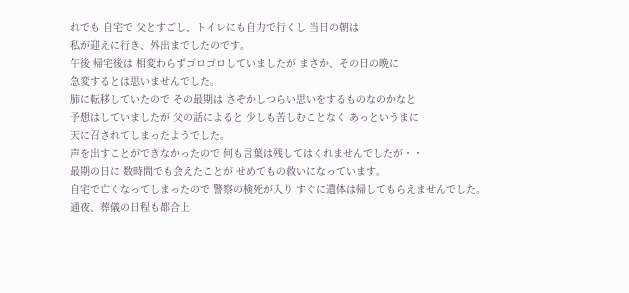れでも 自宅で 父とすごし、トイレにも自力で行くし 当日の朝は
私が迎えに行き、外出までしたのです。
午後 帰宅後は 相変わらずゴロゴロしていましたが まさか、その日の晩に
急変するとは思いませんでした。
肺に転移していたので その最期は さぞかしつらい思いをするものなのかなと
予想はしていましたが 父の話によると 少しも苦しむことなく あっというまに
天に召されてしまったようでした。
声を出すことができなかったので 何も言葉は残してはくれませんでしたが・・
最期の日に 数時間でも会えたことが せめてもの救いになっています。
自宅で亡くなってしまったので 警察の検死が入り すぐに遺体は帰してもらえませんでした。
通夜、葬儀の日程も都合上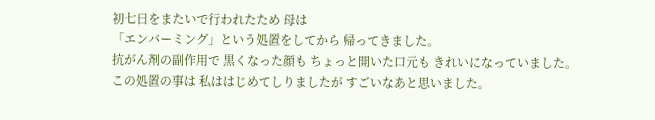初七日をまたいで行われたため 母は
「エンバーミング」という処置をしてから 帰ってきました。
抗がん剤の副作用で 黒くなった顔も ちょっと開いた口元も きれいになっていました。
この処置の事は 私ははじめてしりましたが すごいなあと思いました。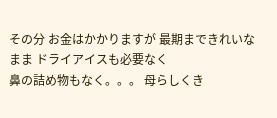その分 お金はかかりますが 最期まできれいなまま ドライアイスも必要なく
鼻の詰め物もなく。。。 母らしくき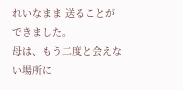れいなまま 送ることができました。
母は、もう二度と会えない場所に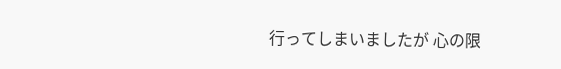行ってしまいましたが 心の限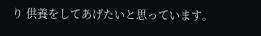り 供養をしてあげたいと思っています。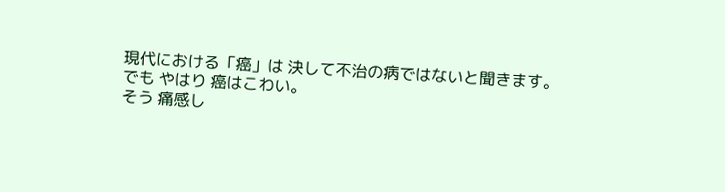現代における「癌」は 決して不治の病ではないと聞きます。
でも やはり 癌はこわい。
そう 痛感し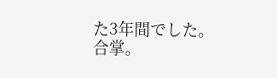た3年間でした。
合掌。